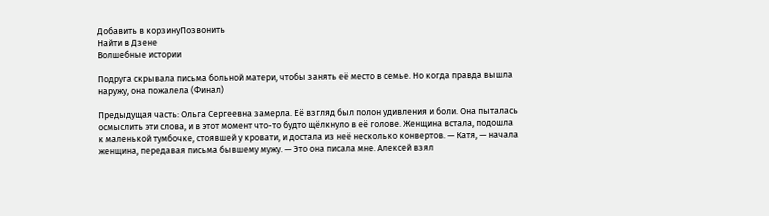Добавить в корзинуПозвонить
Найти в Дзене
Волшебные истории

Подруга скрывала письма больной матери, чтобы занять её место в семье. Но когда правда вышла наружу, она пожалела (Финал)

Предыдущая часть: Ольга Сергеевна замерла. Её взгляд был полон удивления и боли. Она пыталась осмыслить эти слова, и в этот момент что-то будто щёлкнуло в её голове. Женщина встала, подошла к маленькой тумбочке, стоявшей у кровати, и достала из неё несколько конвертов. — Катя, — начала женщина, передавая письма бывшему мужу. — Это она писала мне. Алексей взял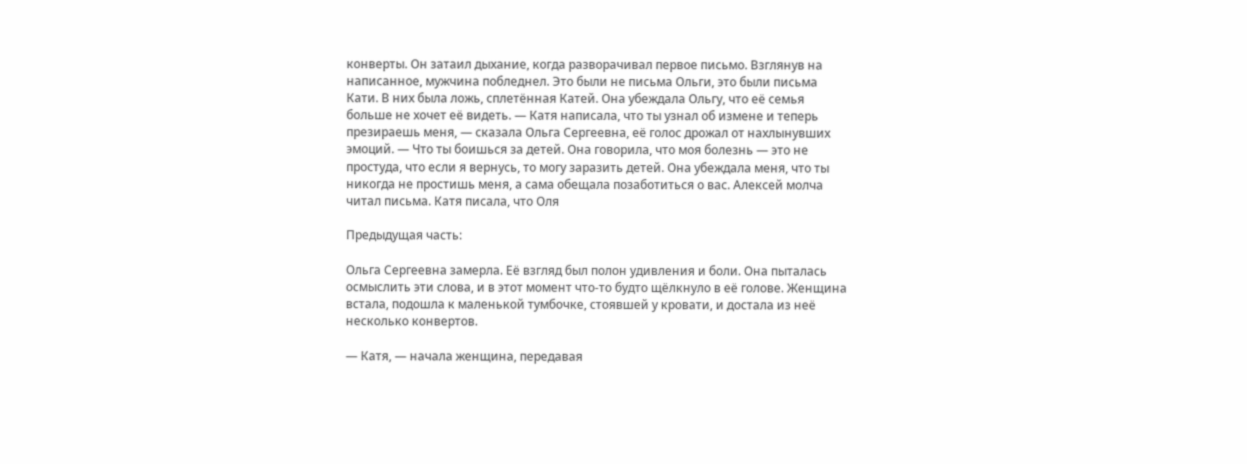конверты. Он затаил дыхание, когда разворачивал первое письмо. Взглянув на написанное, мужчина побледнел. Это были не письма Ольги, это были письма Кати. В них была ложь, сплетённая Катей. Она убеждала Ольгу, что её семья больше не хочет её видеть. — Катя написала, что ты узнал об измене и теперь презираешь меня, — сказала Ольга Сергеевна, её голос дрожал от нахлынувших эмоций. — Что ты боишься за детей. Она говорила, что моя болезнь — это не простуда, что если я вернусь, то могу заразить детей. Она убеждала меня, что ты никогда не простишь меня, а сама обещала позаботиться о вас. Алексей молча читал письма. Катя писала, что Оля

Предыдущая часть:

Ольга Сергеевна замерла. Её взгляд был полон удивления и боли. Она пыталась осмыслить эти слова, и в этот момент что-то будто щёлкнуло в её голове. Женщина встала, подошла к маленькой тумбочке, стоявшей у кровати, и достала из неё несколько конвертов.

— Катя, — начала женщина, передавая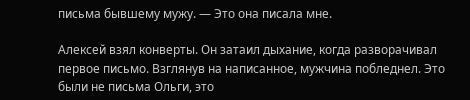письма бывшему мужу. — Это она писала мне.

Алексей взял конверты. Он затаил дыхание, когда разворачивал первое письмо. Взглянув на написанное, мужчина побледнел. Это были не письма Ольги, это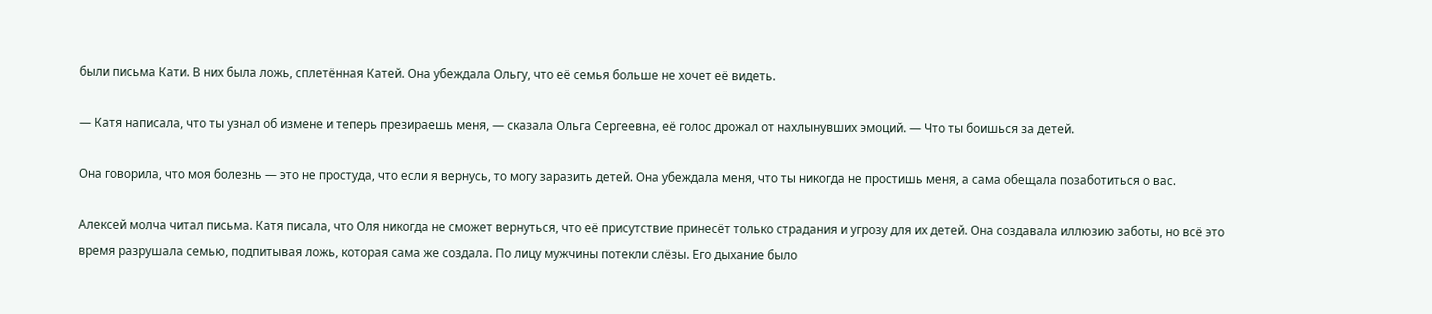были письма Кати. В них была ложь, сплетённая Катей. Она убеждала Ольгу, что её семья больше не хочет её видеть.

— Катя написала, что ты узнал об измене и теперь презираешь меня, — сказала Ольга Сергеевна, её голос дрожал от нахлынувших эмоций. — Что ты боишься за детей.

Она говорила, что моя болезнь — это не простуда, что если я вернусь, то могу заразить детей. Она убеждала меня, что ты никогда не простишь меня, а сама обещала позаботиться о вас.

Алексей молча читал письма. Катя писала, что Оля никогда не сможет вернуться, что её присутствие принесёт только страдания и угрозу для их детей. Она создавала иллюзию заботы, но всё это время разрушала семью, подпитывая ложь, которая сама же создала. По лицу мужчины потекли слёзы. Его дыхание было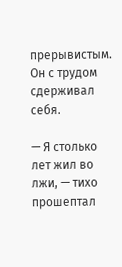прерывистым. Он с трудом сдерживал себя.

— Я столько лет жил во лжи, — тихо прошептал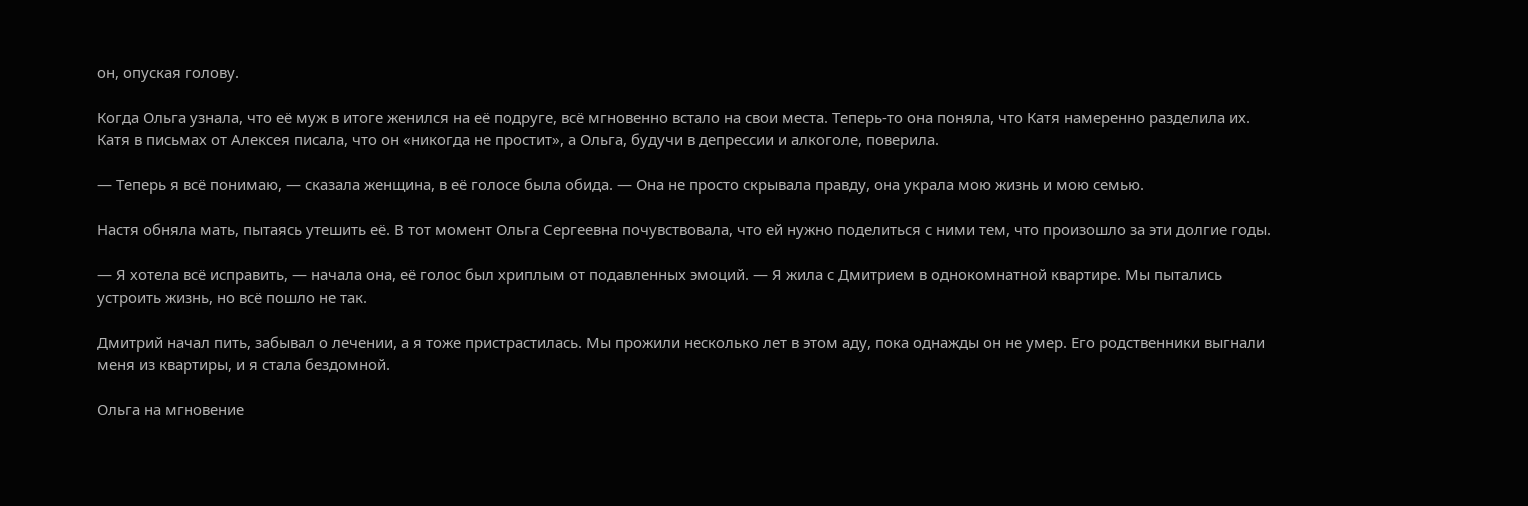он, опуская голову.

Когда Ольга узнала, что её муж в итоге женился на её подруге, всё мгновенно встало на свои места. Теперь-то она поняла, что Катя намеренно разделила их. Катя в письмах от Алексея писала, что он «никогда не простит», а Ольга, будучи в депрессии и алкоголе, поверила.

— Теперь я всё понимаю, — сказала женщина, в её голосе была обида. — Она не просто скрывала правду, она украла мою жизнь и мою семью.

Настя обняла мать, пытаясь утешить её. В тот момент Ольга Сергеевна почувствовала, что ей нужно поделиться с ними тем, что произошло за эти долгие годы.

— Я хотела всё исправить, — начала она, её голос был хриплым от подавленных эмоций. — Я жила с Дмитрием в однокомнатной квартире. Мы пытались устроить жизнь, но всё пошло не так.

Дмитрий начал пить, забывал о лечении, а я тоже пристрастилась. Мы прожили несколько лет в этом аду, пока однажды он не умер. Его родственники выгнали меня из квартиры, и я стала бездомной.

Ольга на мгновение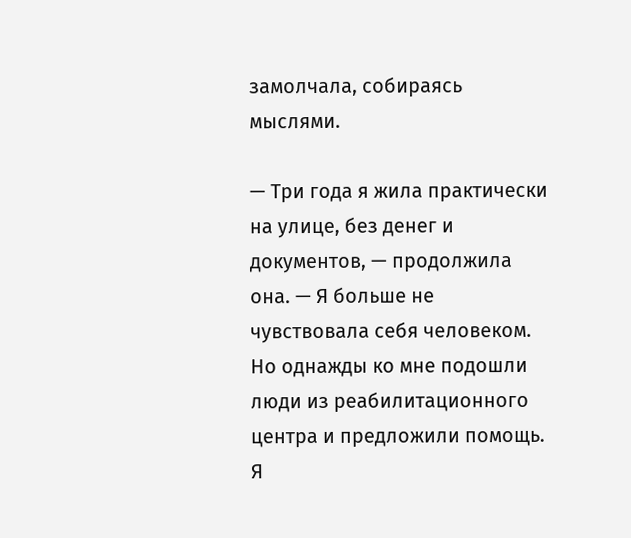замолчала, собираясь мыслями.

— Три года я жила практически на улице, без денег и документов, — продолжила она. — Я больше не чувствовала себя человеком. Но однажды ко мне подошли люди из реабилитационного центра и предложили помощь. Я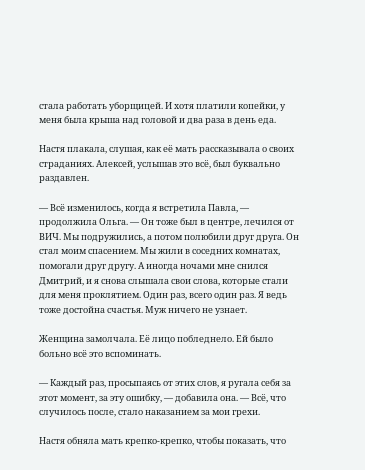стала работать уборщицей. И хотя платили копейки, у меня была крыша над головой и два раза в день еда.

Настя плакала, слушая, как её мать рассказывала о своих страданиях. Алексей, услышав это всё, был буквально раздавлен.

— Всё изменилось, когда я встретила Павла, — продолжила Ольга. — Он тоже был в центре, лечился от ВИЧ. Мы подружились, а потом полюбили друг друга. Он стал моим спасением. Мы жили в соседних комнатах, помогали друг другу. А иногда ночами мне снился Дмитрий, и я снова слышала свои слова, которые стали для меня проклятием. Один раз, всего один раз. Я ведь тоже достойна счастья. Муж ничего не узнает.

Женщина замолчала. Её лицо побледнело. Ей было больно всё это вспоминать.

— Каждый раз, просыпаясь от этих слов, я ругала себя за этот момент, за эту ошибку, — добавила она. — Всё, что случилось после, стало наказанием за мои грехи.

Настя обняла мать крепко-крепко, чтобы показать, что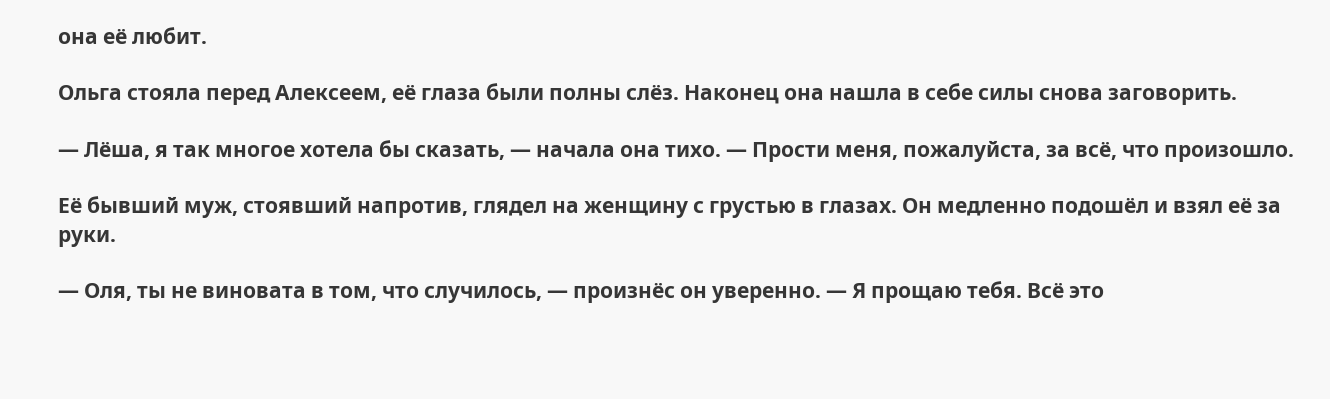она её любит.

Ольга стояла перед Алексеем, её глаза были полны слёз. Наконец она нашла в себе силы снова заговорить.

— Лёша, я так многое хотела бы сказать, — начала она тихо. — Прости меня, пожалуйста, за всё, что произошло.

Её бывший муж, стоявший напротив, глядел на женщину с грустью в глазах. Он медленно подошёл и взял её за руки.

— Оля, ты не виновата в том, что случилось, — произнёс он уверенно. — Я прощаю тебя. Всё это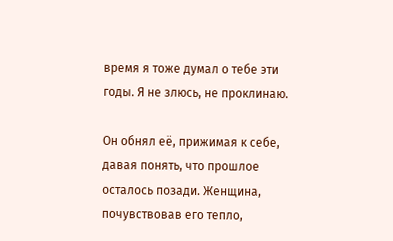время я тоже думал о тебе эти годы. Я не злюсь, не проклинаю.

Он обнял её, прижимая к себе, давая понять, что прошлое осталось позади. Женщина, почувствовав его тепло,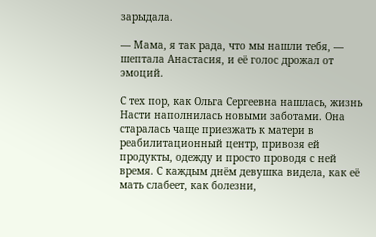зарыдала.

— Мама, я так рада, что мы нашли тебя, — шептала Анастасия, и её голос дрожал от эмоций.

С тех пор, как Ольга Сергеевна нашлась, жизнь Насти наполнилась новыми заботами. Она старалась чаще приезжать к матери в реабилитационный центр, привозя ей продукты, одежду и просто проводя с ней время. С каждым днём девушка видела, как её мать слабеет, как болезни,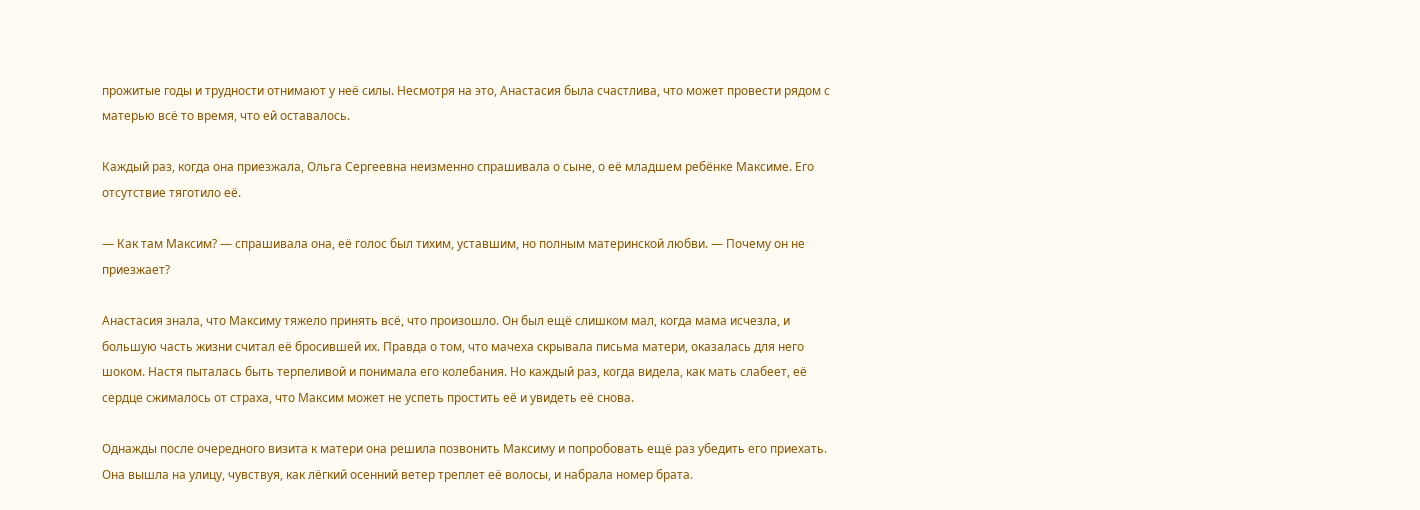прожитые годы и трудности отнимают у неё силы. Несмотря на это, Анастасия была счастлива, что может провести рядом с матерью всё то время, что ей оставалось.

Каждый раз, когда она приезжала, Ольга Сергеевна неизменно спрашивала о сыне, о её младшем ребёнке Максиме. Его отсутствие тяготило её.

— Как там Максим? — спрашивала она, её голос был тихим, уставшим, но полным материнской любви. — Почему он не приезжает?

Анастасия знала, что Максиму тяжело принять всё, что произошло. Он был ещё слишком мал, когда мама исчезла, и большую часть жизни считал её бросившей их. Правда о том, что мачеха скрывала письма матери, оказалась для него шоком. Настя пыталась быть терпеливой и понимала его колебания. Но каждый раз, когда видела, как мать слабеет, её сердце сжималось от страха, что Максим может не успеть простить её и увидеть её снова.

Однажды после очередного визита к матери она решила позвонить Максиму и попробовать ещё раз убедить его приехать. Она вышла на улицу, чувствуя, как лёгкий осенний ветер треплет её волосы, и набрала номер брата.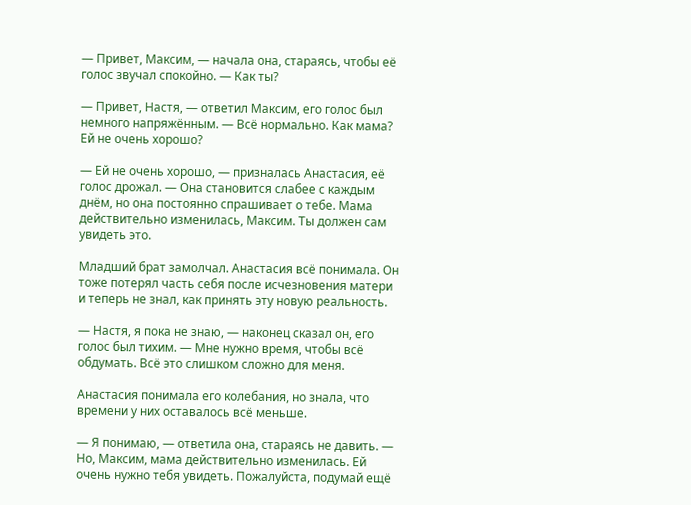— Привет, Максим, — начала она, стараясь, чтобы её голос звучал спокойно. — Как ты?

— Привет, Настя, — ответил Максим, его голос был немного напряжённым. — Всё нормально. Как мама? Ей не очень хорошо?

— Ей не очень хорошо, — призналась Анастасия, её голос дрожал. — Она становится слабее с каждым днём, но она постоянно спрашивает о тебе. Мама действительно изменилась, Максим. Ты должен сам увидеть это.

Младший брат замолчал. Анастасия всё понимала. Он тоже потерял часть себя после исчезновения матери и теперь не знал, как принять эту новую реальность.

— Настя, я пока не знаю, — наконец сказал он, его голос был тихим. — Мне нужно время, чтобы всё обдумать. Всё это слишком сложно для меня.

Анастасия понимала его колебания, но знала, что времени у них оставалось всё меньше.

— Я понимаю, — ответила она, стараясь не давить. — Но, Максим, мама действительно изменилась. Ей очень нужно тебя увидеть. Пожалуйста, подумай ещё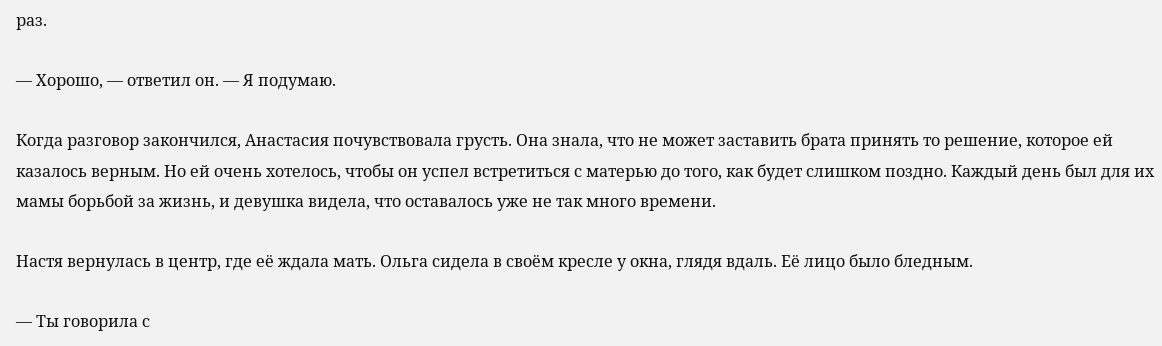раз.

— Хорошо, — ответил он. — Я подумаю.

Когда разговор закончился, Анастасия почувствовала грусть. Она знала, что не может заставить брата принять то решение, которое ей казалось верным. Но ей очень хотелось, чтобы он успел встретиться с матерью до того, как будет слишком поздно. Каждый день был для их мамы борьбой за жизнь, и девушка видела, что оставалось уже не так много времени.

Настя вернулась в центр, где её ждала мать. Ольга сидела в своём кресле у окна, глядя вдаль. Её лицо было бледным.

— Ты говорила с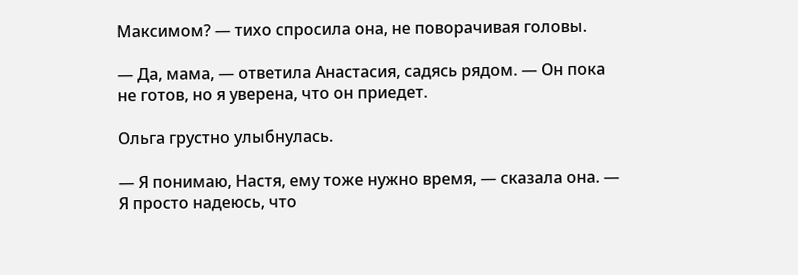Максимом? — тихо спросила она, не поворачивая головы.

— Да, мама, — ответила Анастасия, садясь рядом. — Он пока не готов, но я уверена, что он приедет.

Ольга грустно улыбнулась.

— Я понимаю, Настя, ему тоже нужно время, — сказала она. — Я просто надеюсь, что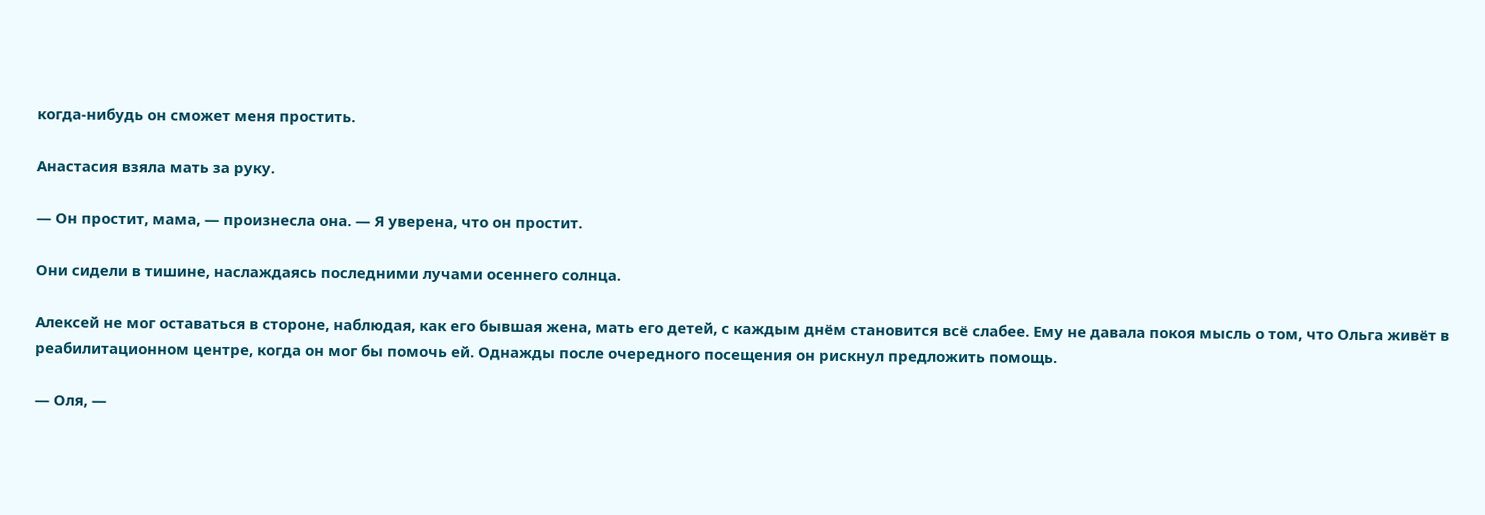когда-нибудь он сможет меня простить.

Анастасия взяла мать за руку.

— Он простит, мама, — произнесла она. — Я уверена, что он простит.

Они сидели в тишине, наслаждаясь последними лучами осеннего солнца.

Алексей не мог оставаться в стороне, наблюдая, как его бывшая жена, мать его детей, с каждым днём становится всё слабее. Ему не давала покоя мысль о том, что Ольга живёт в реабилитационном центре, когда он мог бы помочь ей. Однажды после очередного посещения он рискнул предложить помощь.

— Оля, —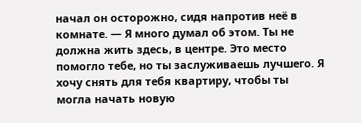начал он осторожно, сидя напротив неё в комнате. — Я много думал об этом. Ты не должна жить здесь, в центре. Это место помогло тебе, но ты заслуживаешь лучшего. Я хочу снять для тебя квартиру, чтобы ты могла начать новую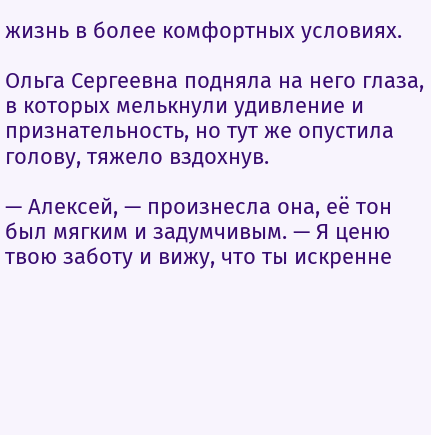жизнь в более комфортных условиях.

Ольга Сергеевна подняла на него глаза, в которых мелькнули удивление и признательность, но тут же опустила голову, тяжело вздохнув.

— Алексей, — произнесла она, её тон был мягким и задумчивым. — Я ценю твою заботу и вижу, что ты искренне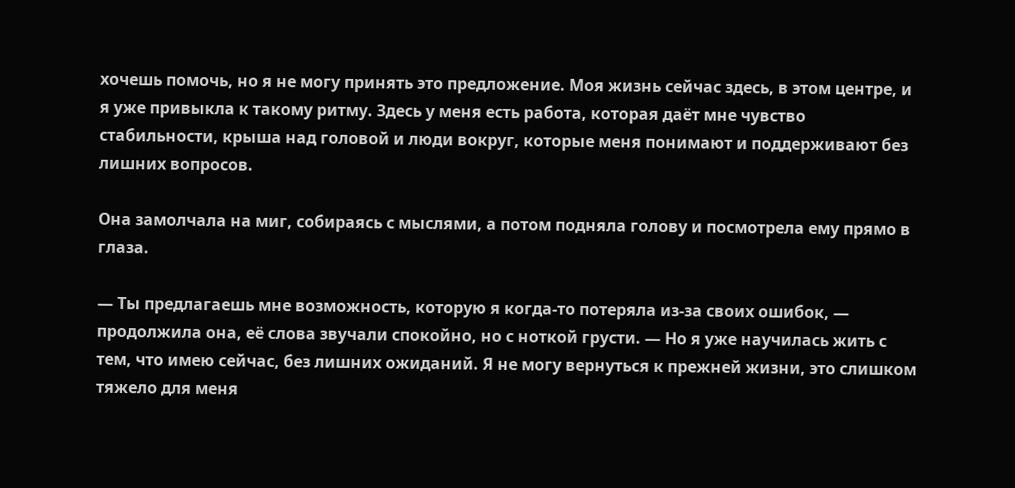хочешь помочь, но я не могу принять это предложение. Моя жизнь сейчас здесь, в этом центре, и я уже привыкла к такому ритму. Здесь у меня есть работа, которая даёт мне чувство стабильности, крыша над головой и люди вокруг, которые меня понимают и поддерживают без лишних вопросов.

Она замолчала на миг, собираясь с мыслями, а потом подняла голову и посмотрела ему прямо в глаза.

— Ты предлагаешь мне возможность, которую я когда-то потеряла из-за своих ошибок, — продолжила она, её слова звучали спокойно, но с ноткой грусти. — Но я уже научилась жить с тем, что имею сейчас, без лишних ожиданий. Я не могу вернуться к прежней жизни, это слишком тяжело для меня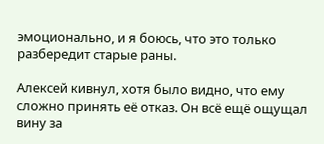эмоционально, и я боюсь, что это только разбередит старые раны.

Алексей кивнул, хотя было видно, что ему сложно принять её отказ. Он всё ещё ощущал вину за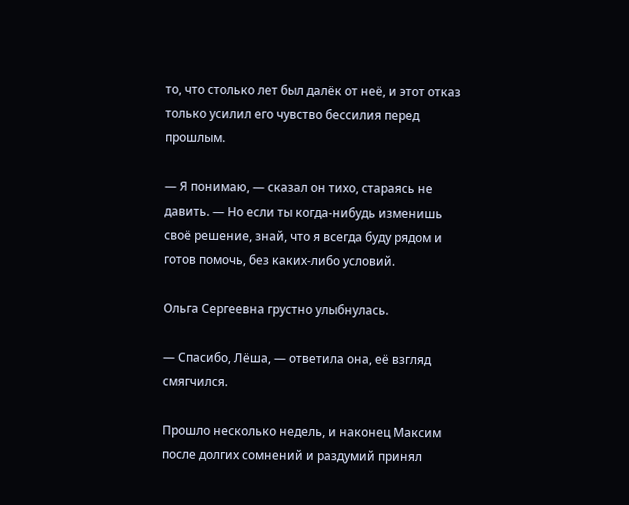то, что столько лет был далёк от неё, и этот отказ только усилил его чувство бессилия перед прошлым.

— Я понимаю, — сказал он тихо, стараясь не давить. — Но если ты когда-нибудь изменишь своё решение, знай, что я всегда буду рядом и готов помочь, без каких-либо условий.

Ольга Сергеевна грустно улыбнулась.

— Спасибо, Лёша, — ответила она, её взгляд смягчился.

Прошло несколько недель, и наконец Максим после долгих сомнений и раздумий принял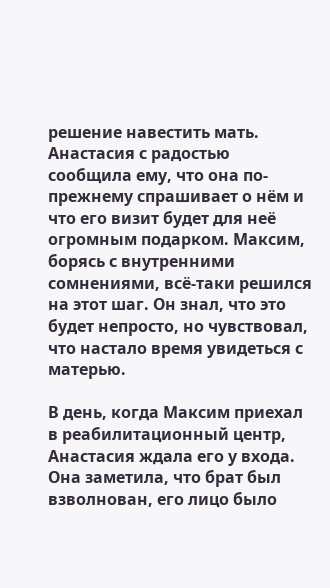решение навестить мать. Анастасия с радостью сообщила ему, что она по-прежнему спрашивает о нём и что его визит будет для неё огромным подарком. Максим, борясь с внутренними сомнениями, всё-таки решился на этот шаг. Он знал, что это будет непросто, но чувствовал, что настало время увидеться с матерью.

В день, когда Максим приехал в реабилитационный центр, Анастасия ждала его у входа. Она заметила, что брат был взволнован, его лицо было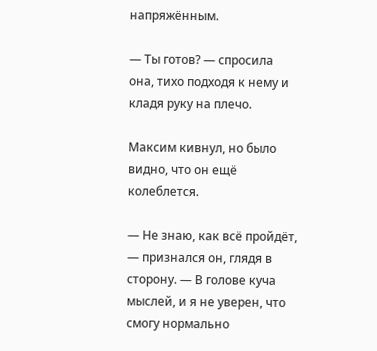напряжённым.

— Ты готов? — спросила она, тихо подходя к нему и кладя руку на плечо.

Максим кивнул, но было видно, что он ещё колеблется.

— Не знаю, как всё пройдёт, — признался он, глядя в сторону. — В голове куча мыслей, и я не уверен, что смогу нормально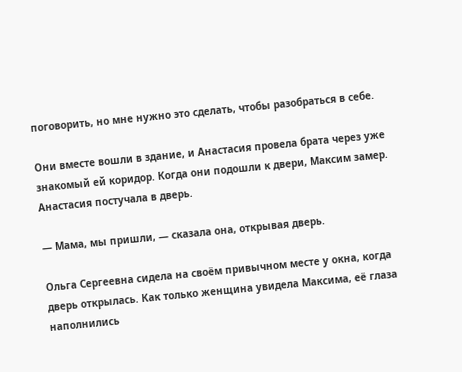поговорить, но мне нужно это сделать, чтобы разобраться в себе.

Они вместе вошли в здание, и Анастасия провела брата через уже знакомый ей коридор. Когда они подошли к двери, Максим замер. Анастасия постучала в дверь.

— Мама, мы пришли, — сказала она, открывая дверь.

Ольга Сергеевна сидела на своём привычном месте у окна, когда дверь открылась. Как только женщина увидела Максима, её глаза наполнились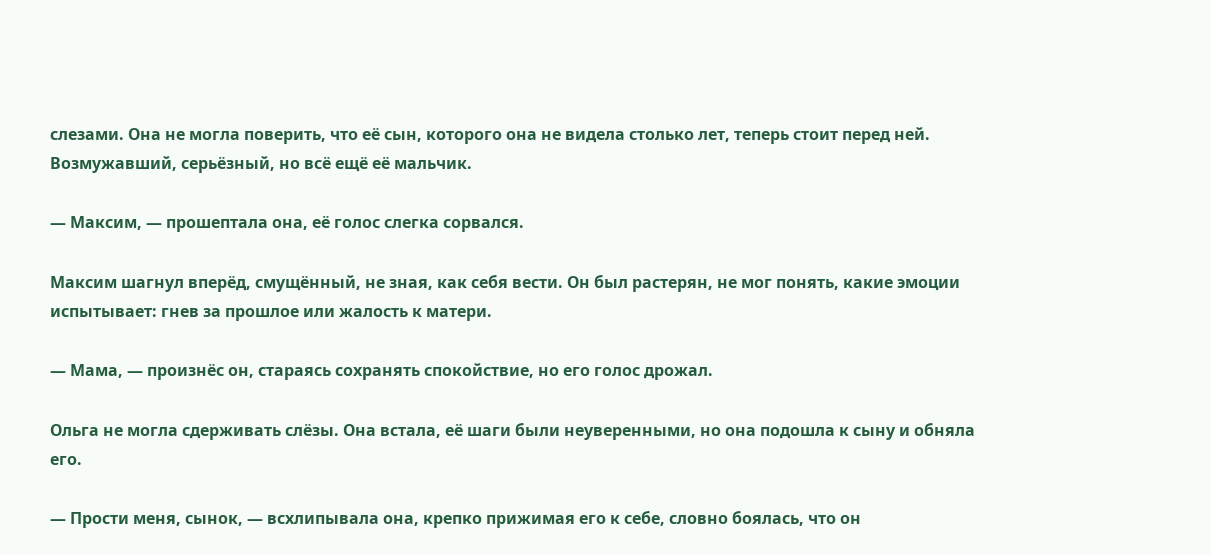слезами. Она не могла поверить, что её сын, которого она не видела столько лет, теперь стоит перед ней. Возмужавший, серьёзный, но всё ещё её мальчик.

— Максим, — прошептала она, её голос слегка сорвался.

Максим шагнул вперёд, смущённый, не зная, как себя вести. Он был растерян, не мог понять, какие эмоции испытывает: гнев за прошлое или жалость к матери.

— Мама, — произнёс он, стараясь сохранять спокойствие, но его голос дрожал.

Ольга не могла сдерживать слёзы. Она встала, её шаги были неуверенными, но она подошла к сыну и обняла его.

— Прости меня, сынок, — всхлипывала она, крепко прижимая его к себе, словно боялась, что он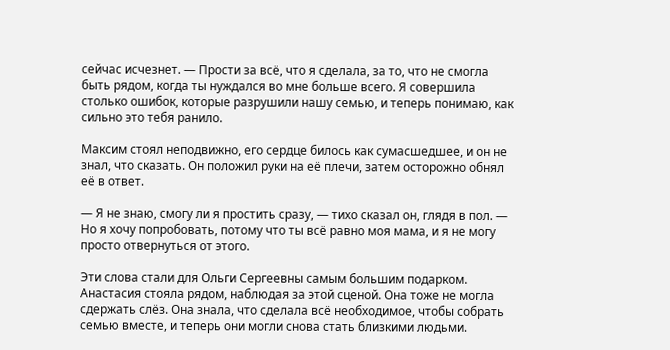сейчас исчезнет. — Прости за всё, что я сделала, за то, что не смогла быть рядом, когда ты нуждался во мне больше всего. Я совершила столько ошибок, которые разрушили нашу семью, и теперь понимаю, как сильно это тебя ранило.

Максим стоял неподвижно, его сердце билось как сумасшедшее, и он не знал, что сказать. Он положил руки на её плечи, затем осторожно обнял её в ответ.

— Я не знаю, смогу ли я простить сразу, — тихо сказал он, глядя в пол. — Но я хочу попробовать, потому что ты всё равно моя мама, и я не могу просто отвернуться от этого.

Эти слова стали для Ольги Сергеевны самым большим подарком. Анастасия стояла рядом, наблюдая за этой сценой. Она тоже не могла сдержать слёз. Она знала, что сделала всё необходимое, чтобы собрать семью вместе, и теперь они могли снова стать близкими людьми.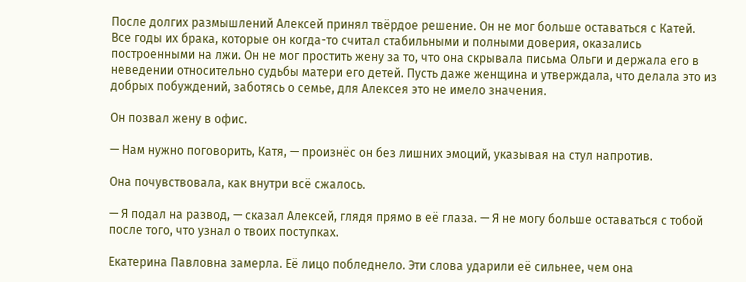После долгих размышлений Алексей принял твёрдое решение. Он не мог больше оставаться с Катей. Все годы их брака, которые он когда-то считал стабильными и полными доверия, оказались построенными на лжи. Он не мог простить жену за то, что она скрывала письма Ольги и держала его в неведении относительно судьбы матери его детей. Пусть даже женщина и утверждала, что делала это из добрых побуждений, заботясь о семье, для Алексея это не имело значения.

Он позвал жену в офис.

— Нам нужно поговорить, Катя, — произнёс он без лишних эмоций, указывая на стул напротив.

Она почувствовала, как внутри всё сжалось.

— Я подал на развод, — сказал Алексей, глядя прямо в её глаза. — Я не могу больше оставаться с тобой после того, что узнал о твоих поступках.

Екатерина Павловна замерла. Её лицо побледнело. Эти слова ударили её сильнее, чем она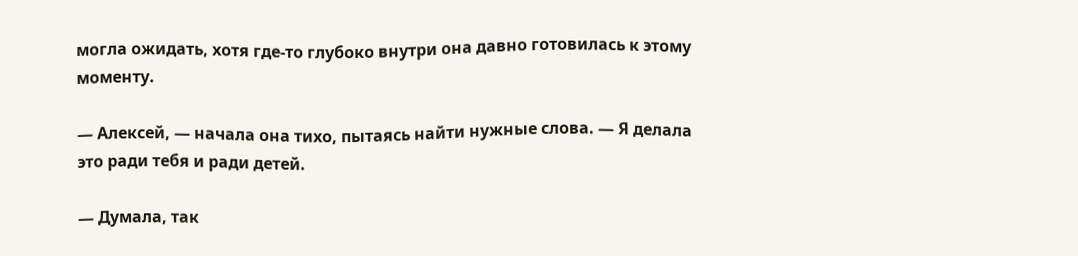могла ожидать, хотя где-то глубоко внутри она давно готовилась к этому моменту.

— Алексей, — начала она тихо, пытаясь найти нужные слова. — Я делала это ради тебя и ради детей.

— Думала, так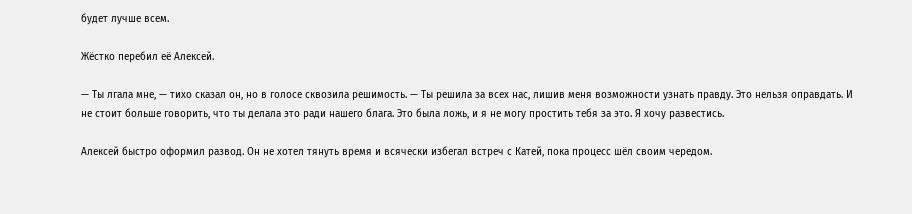будет лучше всем.

Жёстко перебил её Алексей.

— Ты лгала мне, — тихо сказал он, но в голосе сквозила решимость. — Ты решила за всех нас, лишив меня возможности узнать правду. Это нельзя оправдать. И не стоит больше говорить, что ты делала это ради нашего блага. Это была ложь, и я не могу простить тебя за это. Я хочу развестись.

Алексей быстро оформил развод. Он не хотел тянуть время и всячески избегал встреч с Катей, пока процесс шёл своим чередом.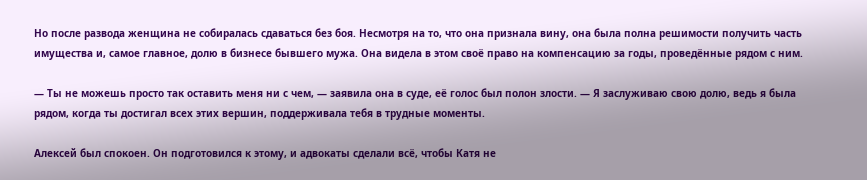Но после развода женщина не собиралась сдаваться без боя. Несмотря на то, что она признала вину, она была полна решимости получить часть имущества и, самое главное, долю в бизнесе бывшего мужа. Она видела в этом своё право на компенсацию за годы, проведённые рядом с ним.

— Ты не можешь просто так оставить меня ни с чем, — заявила она в суде, её голос был полон злости. — Я заслуживаю свою долю, ведь я была рядом, когда ты достигал всех этих вершин, поддерживала тебя в трудные моменты.

Алексей был спокоен. Он подготовился к этому, и адвокаты сделали всё, чтобы Катя не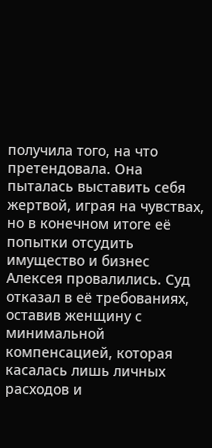получила того, на что претендовала. Она пыталась выставить себя жертвой, играя на чувствах, но в конечном итоге её попытки отсудить имущество и бизнес Алексея провалились. Суд отказал в её требованиях, оставив женщину с минимальной компенсацией, которая касалась лишь личных расходов и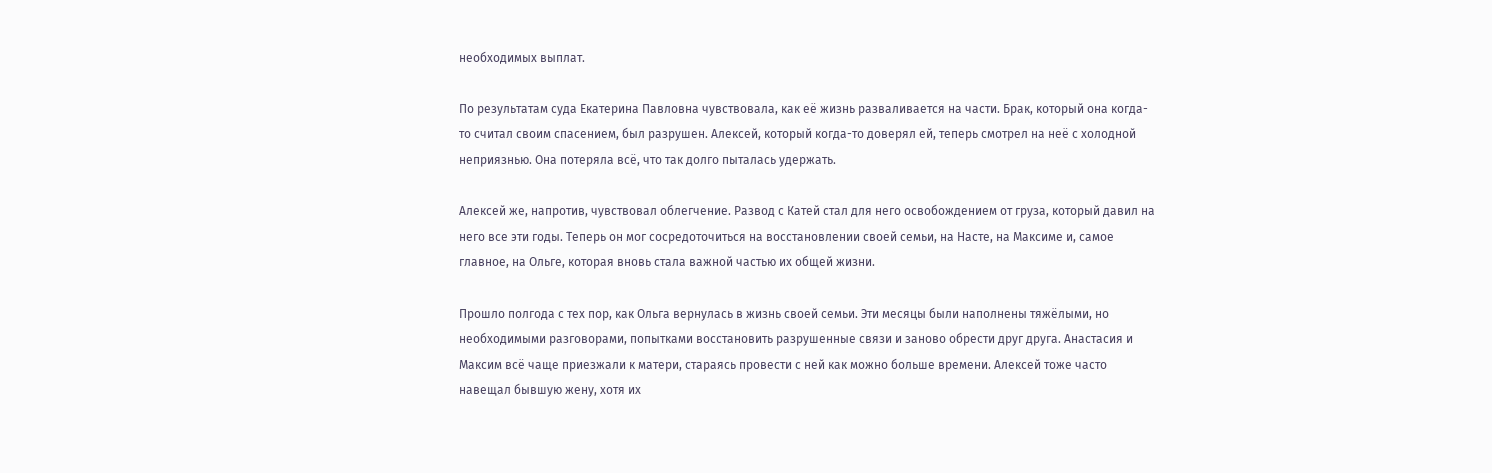необходимых выплат.

По результатам суда Екатерина Павловна чувствовала, как её жизнь разваливается на части. Брак, который она когда-то считал своим спасением, был разрушен. Алексей, который когда-то доверял ей, теперь смотрел на неё с холодной неприязнью. Она потеряла всё, что так долго пыталась удержать.

Алексей же, напротив, чувствовал облегчение. Развод с Катей стал для него освобождением от груза, который давил на него все эти годы. Теперь он мог сосредоточиться на восстановлении своей семьи, на Насте, на Максиме и, самое главное, на Ольге, которая вновь стала важной частью их общей жизни.

Прошло полгода с тех пор, как Ольга вернулась в жизнь своей семьи. Эти месяцы были наполнены тяжёлыми, но необходимыми разговорами, попытками восстановить разрушенные связи и заново обрести друг друга. Анастасия и Максим всё чаще приезжали к матери, стараясь провести с ней как можно больше времени. Алексей тоже часто навещал бывшую жену, хотя их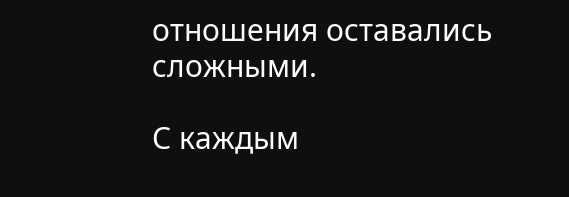отношения оставались сложными.

С каждым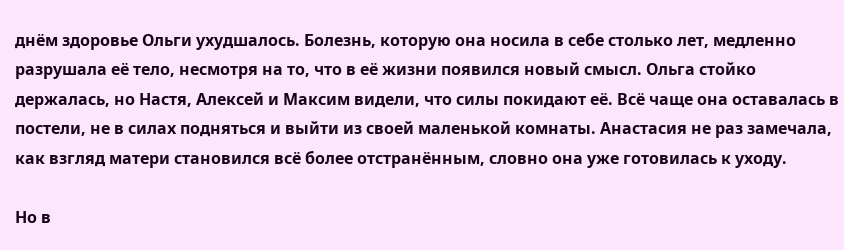днём здоровье Ольги ухудшалось. Болезнь, которую она носила в себе столько лет, медленно разрушала её тело, несмотря на то, что в её жизни появился новый смысл. Ольга стойко держалась, но Настя, Алексей и Максим видели, что силы покидают её. Всё чаще она оставалась в постели, не в силах подняться и выйти из своей маленькой комнаты. Анастасия не раз замечала, как взгляд матери становился всё более отстранённым, словно она уже готовилась к уходу.

Но в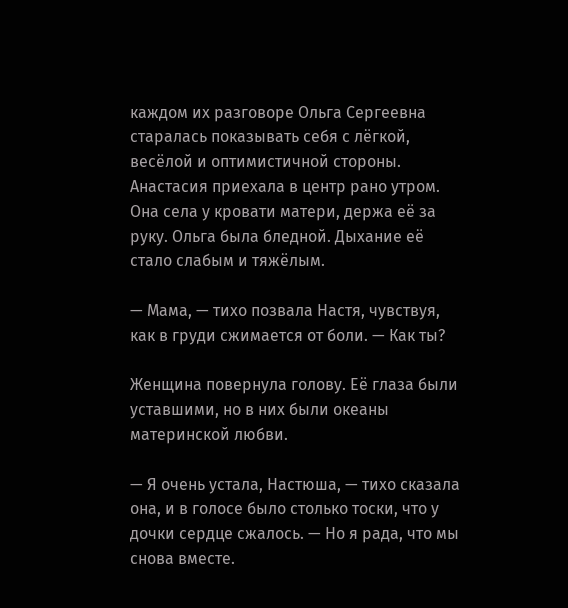каждом их разговоре Ольга Сергеевна старалась показывать себя с лёгкой, весёлой и оптимистичной стороны. Анастасия приехала в центр рано утром. Она села у кровати матери, держа её за руку. Ольга была бледной. Дыхание её стало слабым и тяжёлым.

— Мама, — тихо позвала Настя, чувствуя, как в груди сжимается от боли. — Как ты?

Женщина повернула голову. Её глаза были уставшими, но в них были океаны материнской любви.

— Я очень устала, Настюша, — тихо сказала она, и в голосе было столько тоски, что у дочки сердце сжалось. — Но я рада, что мы снова вместе.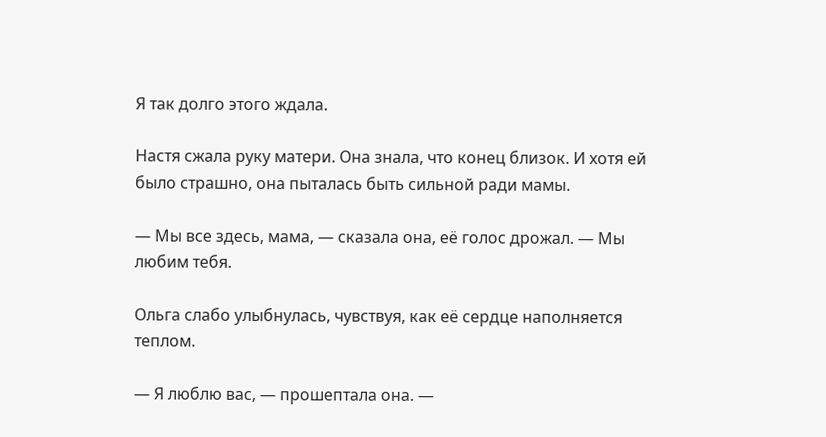Я так долго этого ждала.

Настя сжала руку матери. Она знала, что конец близок. И хотя ей было страшно, она пыталась быть сильной ради мамы.

— Мы все здесь, мама, — сказала она, её голос дрожал. — Мы любим тебя.

Ольга слабо улыбнулась, чувствуя, как её сердце наполняется теплом.

— Я люблю вас, — прошептала она. —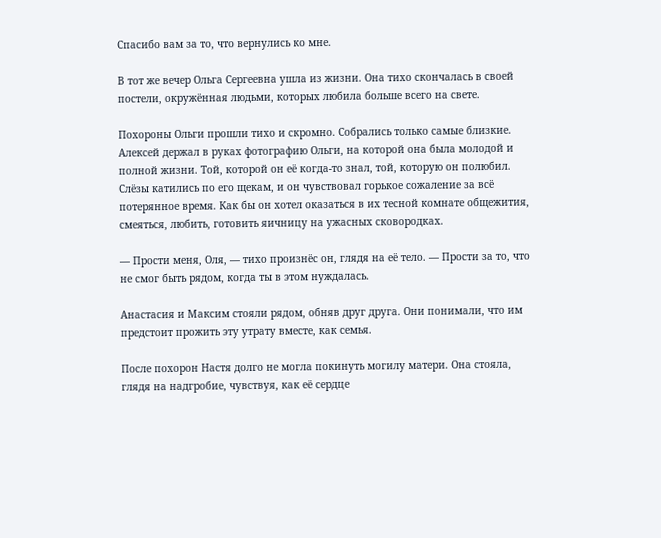Спасибо вам за то, что вернулись ко мне.

В тот же вечер Ольга Сергеевна ушла из жизни. Она тихо скончалась в своей постели, окружённая людьми, которых любила больше всего на свете.

Похороны Ольги прошли тихо и скромно. Собрались только самые близкие. Алексей держал в руках фотографию Ольги, на которой она была молодой и полной жизни. Той, которой он её когда-то знал, той, которую он полюбил. Слёзы катились по его щекам, и он чувствовал горькое сожаление за всё потерянное время. Как бы он хотел оказаться в их тесной комнате общежития, смеяться, любить, готовить яичницу на ужасных сковородках.

— Прости меня, Оля, — тихо произнёс он, глядя на её тело. — Прости за то, что не смог быть рядом, когда ты в этом нуждалась.

Анастасия и Максим стояли рядом, обняв друг друга. Они понимали, что им предстоит прожить эту утрату вместе, как семья.

После похорон Настя долго не могла покинуть могилу матери. Она стояла, глядя на надгробие, чувствуя, как её сердце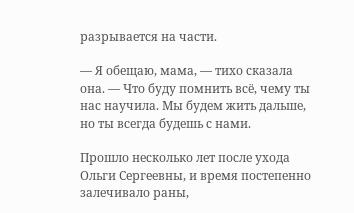разрывается на части.

— Я обещаю, мама, — тихо сказала она. — Что буду помнить всё, чему ты нас научила. Мы будем жить дальше, но ты всегда будешь с нами.

Прошло несколько лет после ухода Ольги Сергеевны, и время постепенно залечивало раны,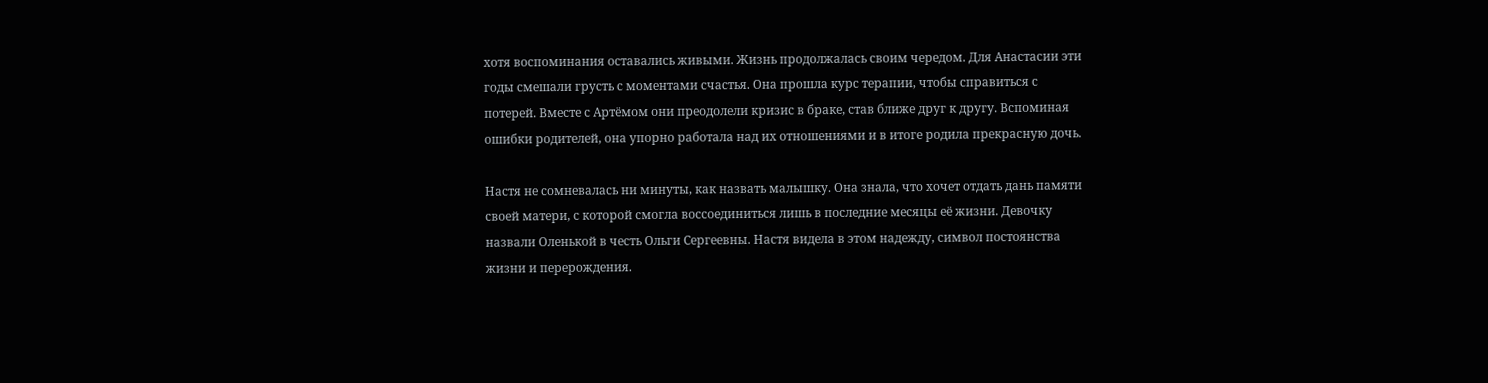хотя воспоминания оставались живыми. Жизнь продолжалась своим чередом. Для Анастасии эти годы смешали грусть с моментами счастья. Она прошла курс терапии, чтобы справиться с потерей. Вместе с Артёмом они преодолели кризис в браке, став ближе друг к другу. Вспоминая ошибки родителей, она упорно работала над их отношениями и в итоге родила прекрасную дочь.

Настя не сомневалась ни минуты, как назвать малышку. Она знала, что хочет отдать дань памяти своей матери, с которой смогла воссоединиться лишь в последние месяцы её жизни. Девочку назвали Оленькой в честь Ольги Сергеевны. Настя видела в этом надежду, символ постоянства жизни и перерождения.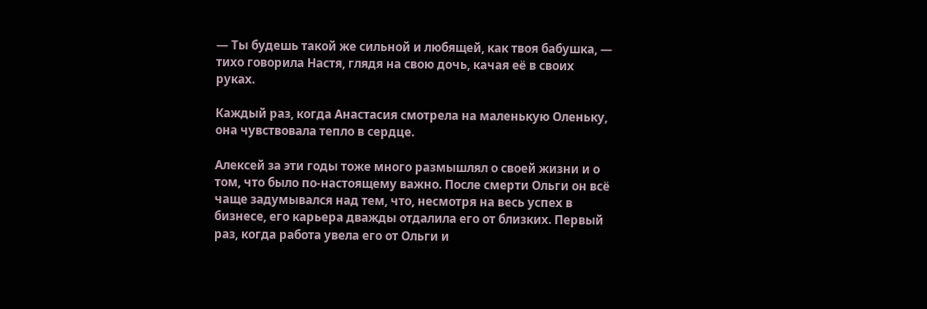— Ты будешь такой же сильной и любящей, как твоя бабушка, — тихо говорила Настя, глядя на свою дочь, качая её в своих руках.

Каждый раз, когда Анастасия смотрела на маленькую Оленьку, она чувствовала тепло в сердце.

Алексей за эти годы тоже много размышлял о своей жизни и о том, что было по-настоящему важно. После смерти Ольги он всё чаще задумывался над тем, что, несмотря на весь успех в бизнесе, его карьера дважды отдалила его от близких. Первый раз, когда работа увела его от Ольги и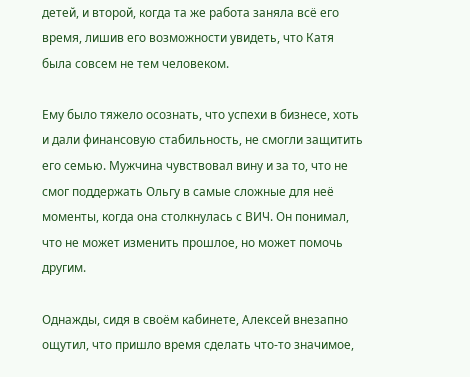детей, и второй, когда та же работа заняла всё его время, лишив его возможности увидеть, что Катя была совсем не тем человеком.

Ему было тяжело осознать, что успехи в бизнесе, хоть и дали финансовую стабильность, не смогли защитить его семью. Мужчина чувствовал вину и за то, что не смог поддержать Ольгу в самые сложные для неё моменты, когда она столкнулась с ВИЧ. Он понимал, что не может изменить прошлое, но может помочь другим.

Однажды, сидя в своём кабинете, Алексей внезапно ощутил, что пришло время сделать что-то значимое,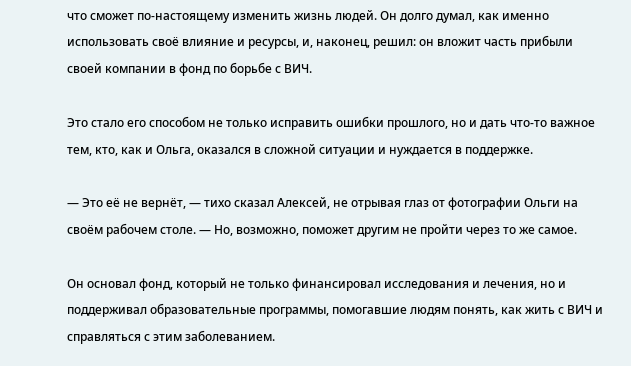что сможет по-настоящему изменить жизнь людей. Он долго думал, как именно использовать своё влияние и ресурсы, и, наконец, решил: он вложит часть прибыли своей компании в фонд по борьбе с ВИЧ.

Это стало его способом не только исправить ошибки прошлого, но и дать что-то важное тем, кто, как и Ольга, оказался в сложной ситуации и нуждается в поддержке.

— Это её не вернёт, — тихо сказал Алексей, не отрывая глаз от фотографии Ольги на своём рабочем столе. — Но, возможно, поможет другим не пройти через то же самое.

Он основал фонд, который не только финансировал исследования и лечения, но и поддерживал образовательные программы, помогавшие людям понять, как жить с ВИЧ и справляться с этим заболеванием.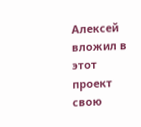Алексей вложил в этот проект свою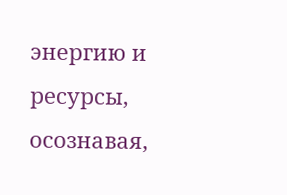энергию и ресурсы, осознавая,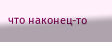что наконец-то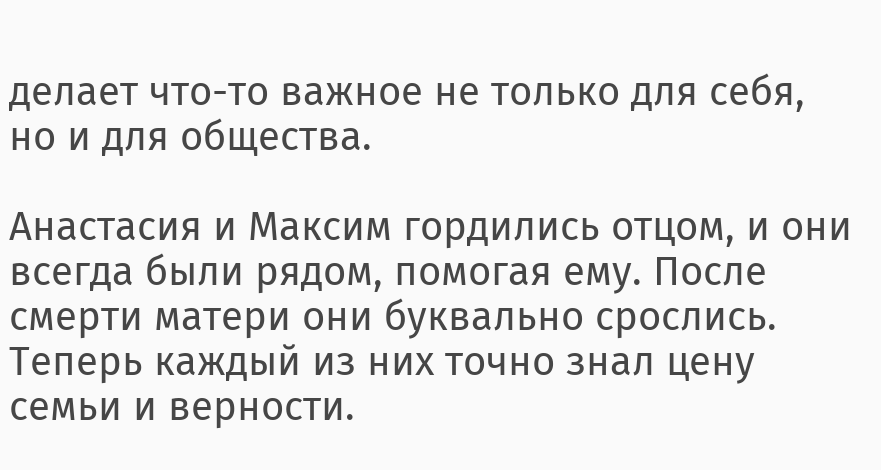делает что-то важное не только для себя, но и для общества.

Анастасия и Максим гордились отцом, и они всегда были рядом, помогая ему. После смерти матери они буквально срослись. Теперь каждый из них точно знал цену семьи и верности.